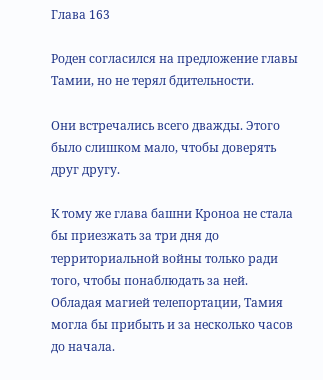Глава 163

Роден согласился на предложение главы Тамии, но не терял бдительности.

Они встречались всего дважды. Этого было слишком мало, чтобы доверять друг другу.

К тому же глава башни Кроноа не стала бы приезжать за три дня до территориальной войны только ради того, чтобы понаблюдать за ней. Обладая магией телепортации, Тамия могла бы прибыть и за несколько часов до начала.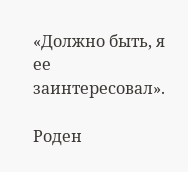«Должно быть, я ее заинтересовал».

Роден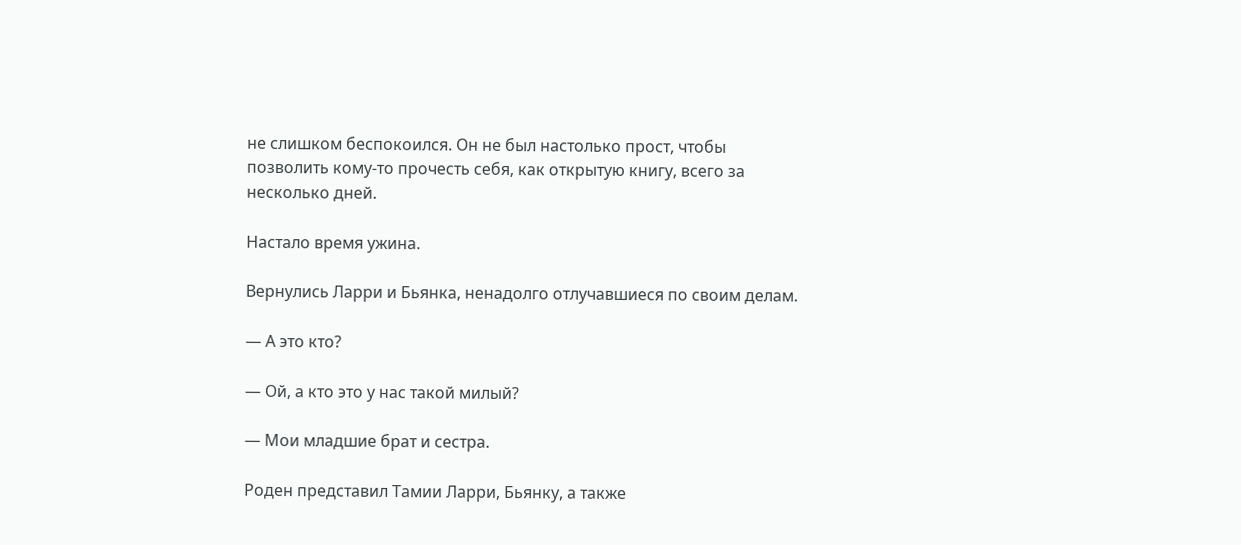не слишком беспокоился. Он не был настолько прост, чтобы позволить кому-то прочесть себя, как открытую книгу, всего за несколько дней.

Настало время ужина.

Вернулись Ларри и Бьянка, ненадолго отлучавшиеся по своим делам.

— А это кто?

— Ой, а кто это у нас такой милый?

— Мои младшие брат и сестра.

Роден представил Тамии Ларри, Бьянку, а также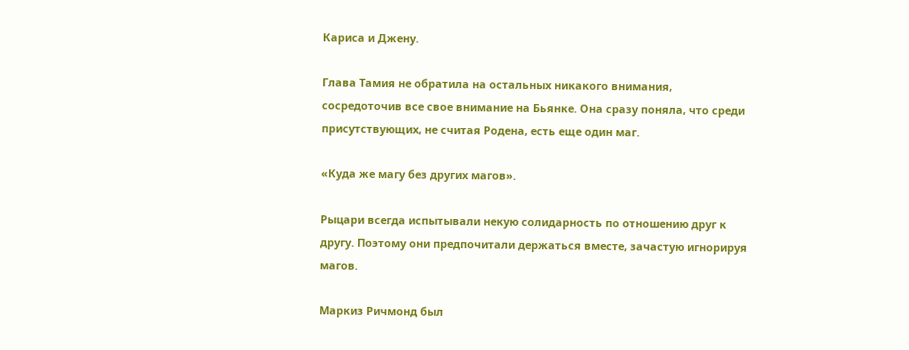Кариса и Джену.

Глава Тамия не обратила на остальных никакого внимания, сосредоточив все свое внимание на Бьянке. Она сразу поняла, что среди присутствующих, не считая Родена, есть еще один маг.

«Куда же магу без других магов».

Рыцари всегда испытывали некую солидарность по отношению друг к другу. Поэтому они предпочитали держаться вместе, зачастую игнорируя магов.

Маркиз Ричмонд был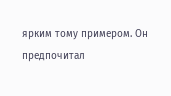ярким тому примером. Он предпочитал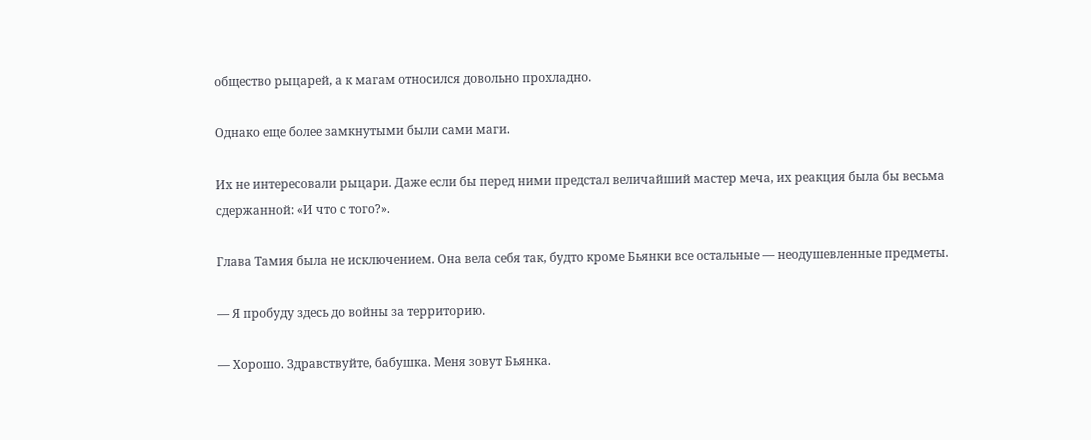общество рыцарей, а к магам относился довольно прохладно.

Однако еще более замкнутыми были сами маги.

Их не интересовали рыцари. Даже если бы перед ними предстал величайший мастер меча, их реакция была бы весьма сдержанной: «И что с того?».

Глава Тамия была не исключением. Она вела себя так, будто кроме Бьянки все остальные — неодушевленные предметы.

— Я пробуду здесь до войны за территорию.

— Хорошо. Здравствуйте, бабушка. Меня зовут Бьянка.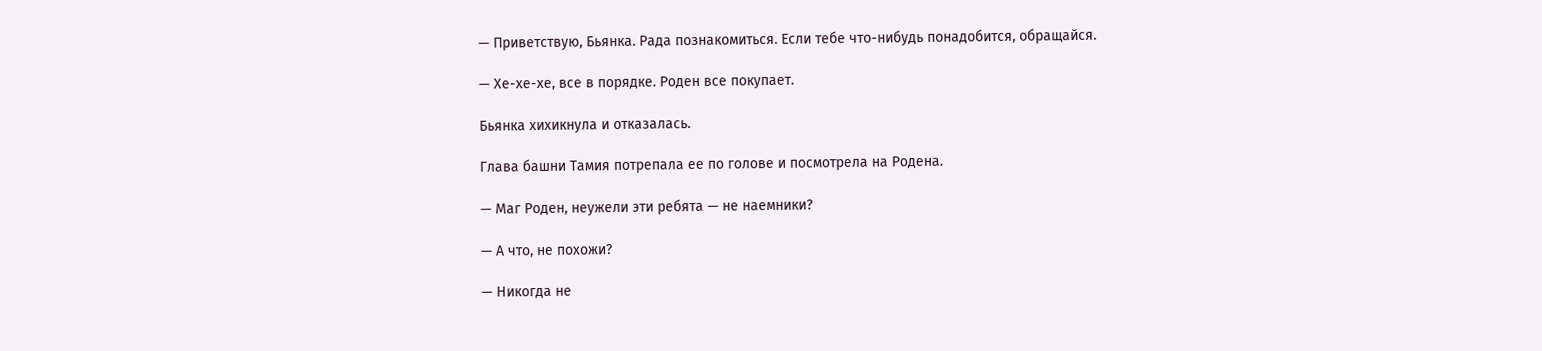— Приветствую, Бьянка. Рада познакомиться. Если тебе что-нибудь понадобится, обращайся.

— Хе-хе-хе, все в порядке. Роден все покупает.

Бьянка хихикнула и отказалась.

Глава башни Тамия потрепала ее по голове и посмотрела на Родена.

— Маг Роден, неужели эти ребята — не наемники?

— А что, не похожи?

— Никогда не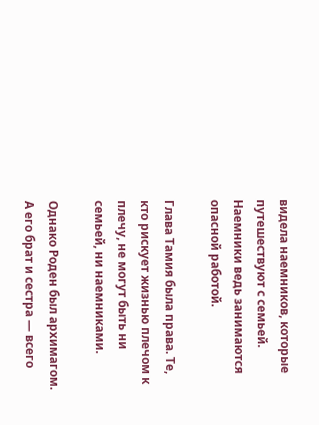видела наемников, которые путешествуют с семьей. Наемники ведь занимаются опасной работой.

Глава Тамия была права. Те, кто рискует жизнью плечом к плечу, не могут быть ни семьей, ни наемниками.

Однако Роден был архимагом. А его брат и сестра — всего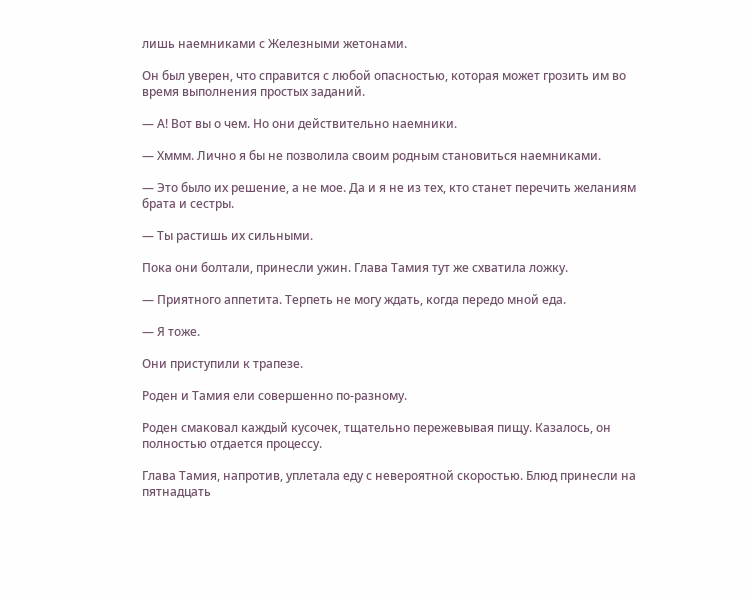лишь наемниками с Железными жетонами.

Он был уверен, что справится с любой опасностью, которая может грозить им во время выполнения простых заданий.

— А! Вот вы о чем. Но они действительно наемники.

— Хммм. Лично я бы не позволила своим родным становиться наемниками.

— Это было их решение, а не мое. Да и я не из тех, кто станет перечить желаниям брата и сестры.

— Ты растишь их сильными.

Пока они болтали, принесли ужин. Глава Тамия тут же схватила ложку.

— Приятного аппетита. Терпеть не могу ждать, когда передо мной еда.

— Я тоже.

Они приступили к трапезе.

Роден и Тамия ели совершенно по-разному.

Роден смаковал каждый кусочек, тщательно пережевывая пищу. Казалось, он полностью отдается процессу.

Глава Тамия, напротив, уплетала еду с невероятной скоростью. Блюд принесли на пятнадцать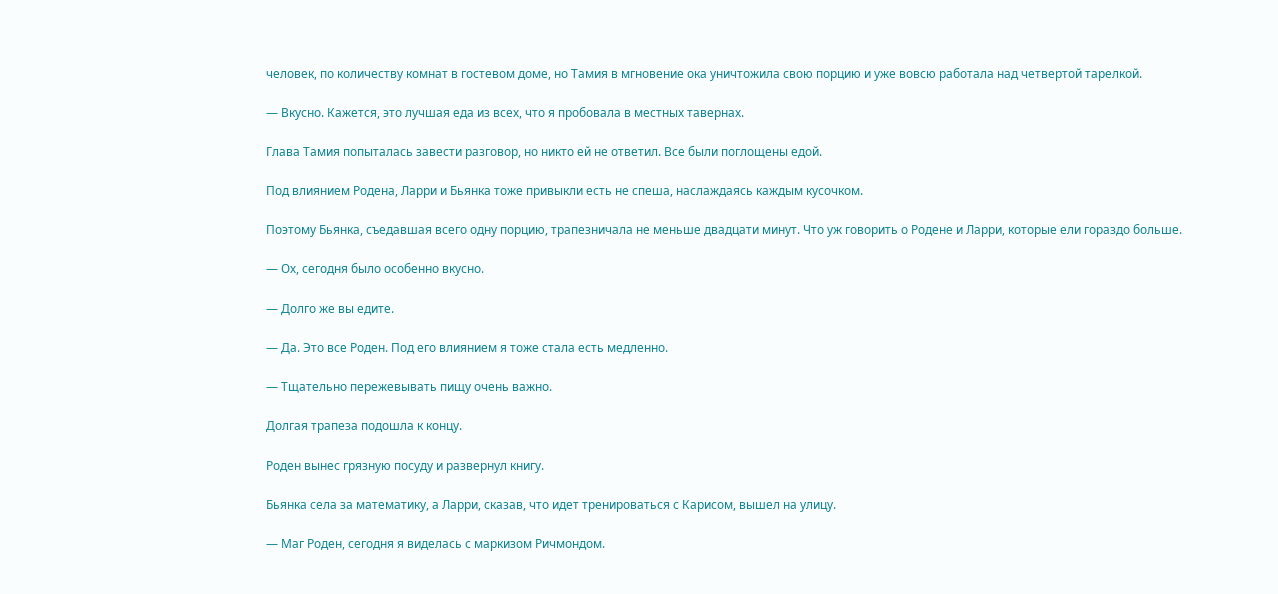человек, по количеству комнат в гостевом доме, но Тамия в мгновение ока уничтожила свою порцию и уже вовсю работала над четвертой тарелкой.

— Вкусно. Кажется, это лучшая еда из всех, что я пробовала в местных тавернах.

Глава Тамия попыталась завести разговор, но никто ей не ответил. Все были поглощены едой.

Под влиянием Родена, Ларри и Бьянка тоже привыкли есть не спеша, наслаждаясь каждым кусочком.

Поэтому Бьянка, съедавшая всего одну порцию, трапезничала не меньше двадцати минут. Что уж говорить о Родене и Ларри, которые ели гораздо больше.

— Ох, сегодня было особенно вкусно.

— Долго же вы едите.

— Да. Это все Роден. Под его влиянием я тоже стала есть медленно.

— Тщательно пережевывать пищу очень важно.

Долгая трапеза подошла к концу.

Роден вынес грязную посуду и развернул книгу.

Бьянка села за математику, а Ларри, сказав, что идет тренироваться с Карисом, вышел на улицу.

— Маг Роден, сегодня я виделась с маркизом Ричмондом.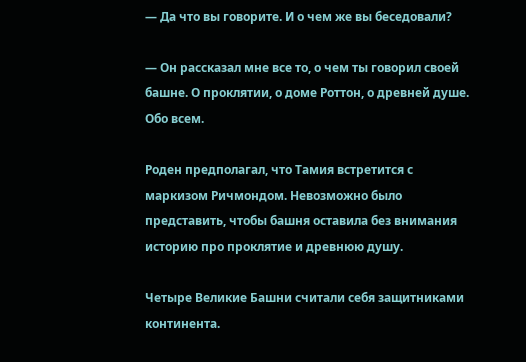— Да что вы говорите. И о чем же вы беседовали?

— Он рассказал мне все то, о чем ты говорил своей башне. О проклятии, о доме Роттон, о древней душе. Обо всем.

Роден предполагал, что Тамия встретится с маркизом Ричмондом. Невозможно было представить, чтобы башня оставила без внимания историю про проклятие и древнюю душу.

Четыре Великие Башни считали себя защитниками континента.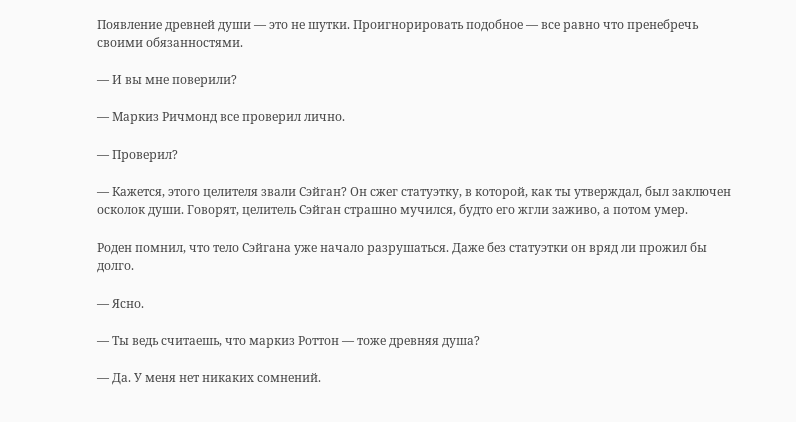Появление древней души — это не шутки. Проигнорировать подобное — все равно что пренебречь своими обязанностями.

— И вы мне поверили?

— Маркиз Ричмонд все проверил лично.

— Проверил?

— Кажется, этого целителя звали Сэйган? Он сжег статуэтку, в которой, как ты утверждал, был заключен осколок души. Говорят, целитель Сэйган страшно мучился, будто его жгли заживо, а потом умер.

Роден помнил, что тело Сэйгана уже начало разрушаться. Даже без статуэтки он вряд ли прожил бы долго.

— Ясно.

— Ты ведь считаешь, что маркиз Роттон — тоже древняя душа?

— Да. У меня нет никаких сомнений.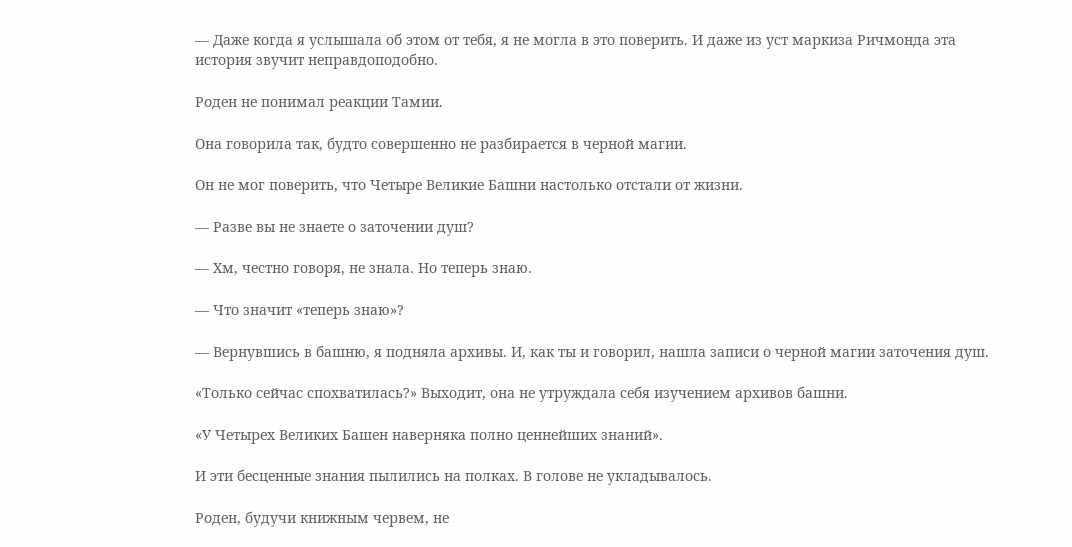— Даже когда я услышала об этом от тебя, я не могла в это поверить. И даже из уст маркиза Ричмонда эта история звучит неправдоподобно.

Роден не понимал реакции Тамии.

Она говорила так, будто совершенно не разбирается в черной магии.

Он не мог поверить, что Четыре Великие Башни настолько отстали от жизни.

— Разве вы не знаете о заточении душ?

— Хм, честно говоря, не знала. Но теперь знаю.

— Что значит «теперь знаю»?

— Вернувшись в башню, я подняла архивы. И, как ты и говорил, нашла записи о черной магии заточения душ.

«Только сейчас спохватилась?» Выходит, она не утруждала себя изучением архивов башни.

«У Четырех Великих Башен наверняка полно ценнейших знаний».

И эти бесценные знания пылились на полках. В голове не укладывалось.

Роден, будучи книжным червем, не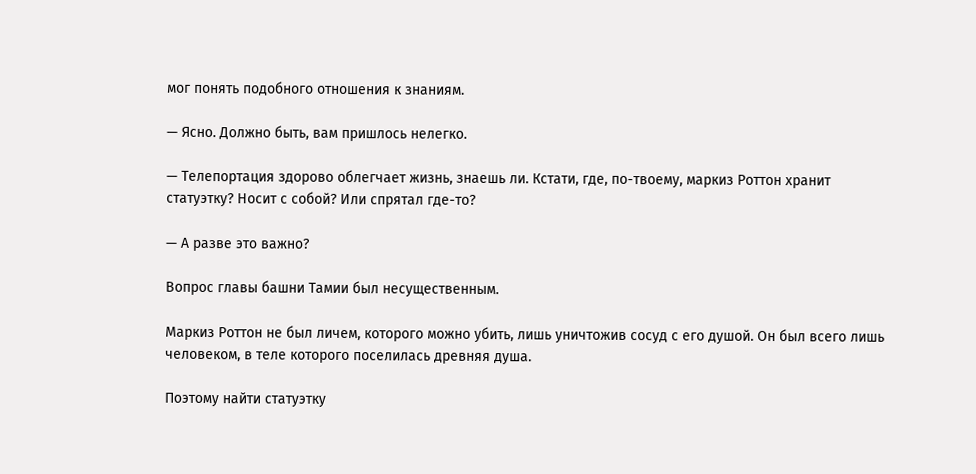мог понять подобного отношения к знаниям.

— Ясно. Должно быть, вам пришлось нелегко.

— Телепортация здорово облегчает жизнь, знаешь ли. Кстати, где, по-твоему, маркиз Роттон хранит статуэтку? Носит с собой? Или спрятал где-то?

— А разве это важно?

Вопрос главы башни Тамии был несущественным.

Маркиз Роттон не был личем, которого можно убить, лишь уничтожив сосуд с его душой. Он был всего лишь человеком, в теле которого поселилась древняя душа.

Поэтому найти статуэтку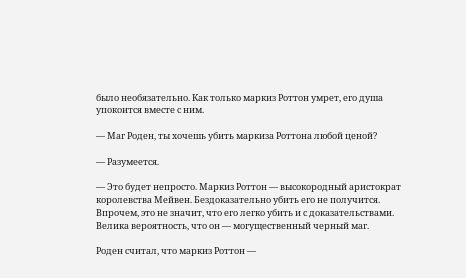было необязательно. Как только маркиз Роттон умрет, его душа упокоится вместе с ним.

— Маг Роден, ты хочешь убить маркиза Роттона любой ценой?

— Разумеется.

— Это будет непросто. Маркиз Роттон — высокородный аристократ королевства Мейвен. Бездоказательно убить его не получится. Впрочем, это не значит, что его легко убить и с доказательствами. Велика вероятность, что он — могущественный черный маг.

Роден считал, что маркиз Роттон —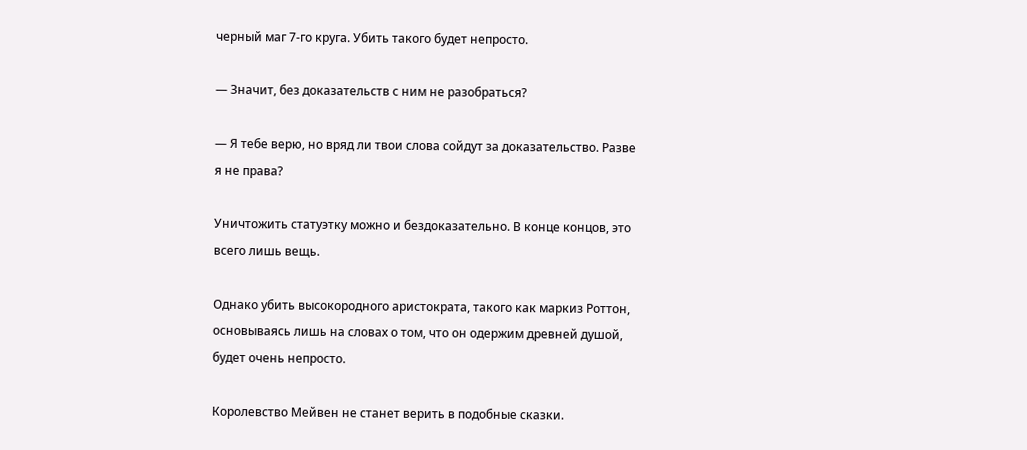черный маг 7-го круга. Убить такого будет непросто.

— Значит, без доказательств с ним не разобраться?

— Я тебе верю, но вряд ли твои слова сойдут за доказательство. Разве я не права?

Уничтожить статуэтку можно и бездоказательно. В конце концов, это всего лишь вещь.

Однако убить высокородного аристократа, такого как маркиз Роттон, основываясь лишь на словах о том, что он одержим древней душой, будет очень непросто.

Королевство Мейвен не станет верить в подобные сказки.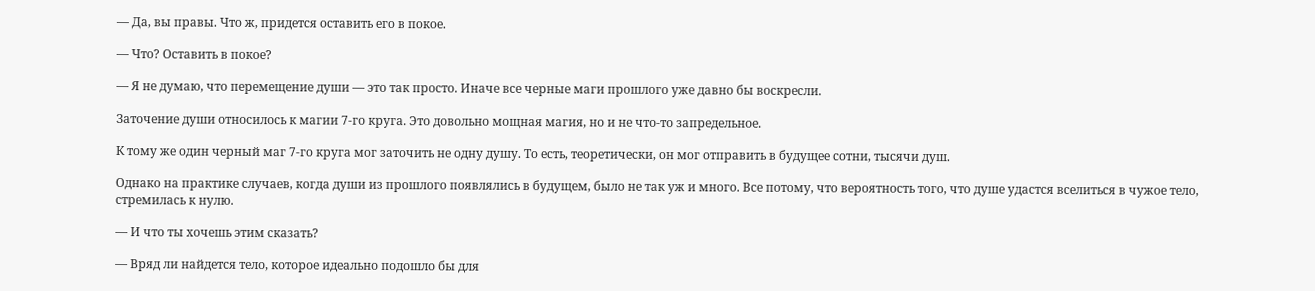— Да, вы правы. Что ж, придется оставить его в покое.

— Что? Оставить в покое?

— Я не думаю, что перемещение души — это так просто. Иначе все черные маги прошлого уже давно бы воскресли.

Заточение души относилось к магии 7-го круга. Это довольно мощная магия, но и не что-то запредельное.

К тому же один черный маг 7-го круга мог заточить не одну душу. То есть, теоретически, он мог отправить в будущее сотни, тысячи душ.

Однако на практике случаев, когда души из прошлого появлялись в будущем, было не так уж и много. Все потому, что вероятность того, что душе удастся вселиться в чужое тело, стремилась к нулю.

— И что ты хочешь этим сказать?

— Вряд ли найдется тело, которое идеально подошло бы для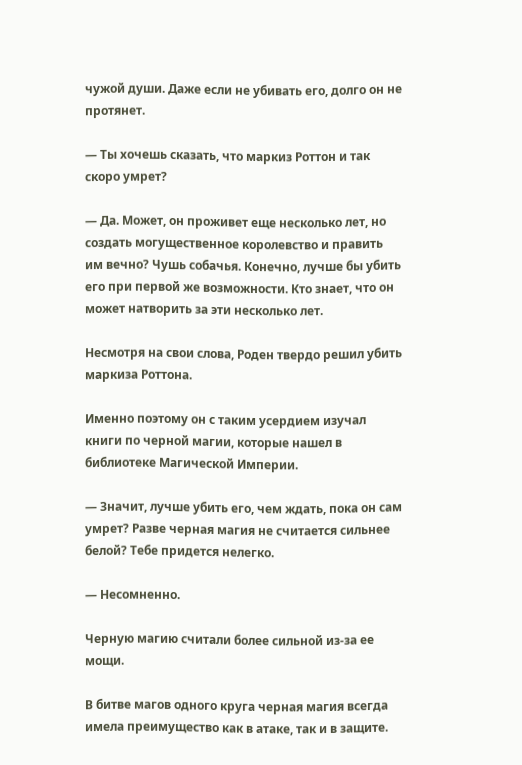чужой души. Даже если не убивать его, долго он не протянет.

— Ты хочешь сказать, что маркиз Роттон и так скоро умрет?

— Да. Может, он проживет еще несколько лет, но создать могущественное королевство и править им вечно? Чушь собачья. Конечно, лучше бы убить его при первой же возможности. Кто знает, что он может натворить за эти несколько лет.

Несмотря на свои слова, Роден твердо решил убить маркиза Роттона.

Именно поэтому он с таким усердием изучал книги по черной магии, которые нашел в библиотеке Магической Империи.

— Значит, лучше убить его, чем ждать, пока он сам умрет? Разве черная магия не считается сильнее белой? Тебе придется нелегко.

— Несомненно.

Черную магию считали более сильной из-за ее мощи.

В битве магов одного круга черная магия всегда имела преимущество как в атаке, так и в защите.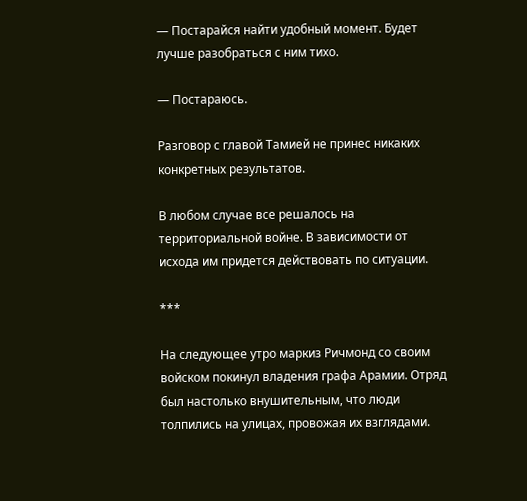— Постарайся найти удобный момент. Будет лучше разобраться с ним тихо.

— Постараюсь.

Разговор с главой Тамией не принес никаких конкретных результатов.

В любом случае все решалось на территориальной войне. В зависимости от исхода им придется действовать по ситуации.

***

На следующее утро маркиз Ричмонд со своим войском покинул владения графа Арамии. Отряд был настолько внушительным, что люди толпились на улицах, провожая их взглядами.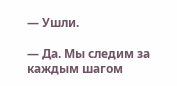— Ушли.

— Да. Мы следим за каждым шагом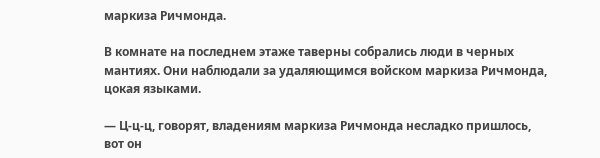маркиза Ричмонда.

В комнате на последнем этаже таверны собрались люди в черных мантиях. Они наблюдали за удаляющимся войском маркиза Ричмонда, цокая языками.

— Ц-ц-ц, говорят, владениям маркиза Ричмонда несладко пришлось, вот он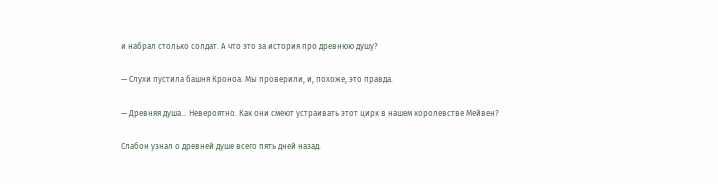и набрал столько солдат. А что это за история про древнюю душу?

— Слухи пустила башня Кроноа. Мы проверили, и, похоже, это правда.

— Древняя душа… Невероятно. Как они смеют устраивать этот цирк в нашем королевстве Мейвен?

Слабон узнал о древней душе всего пять дней назад.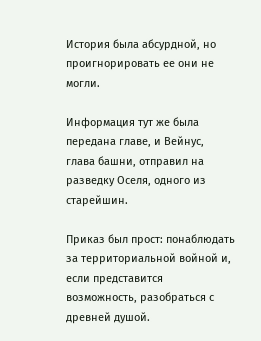История была абсурдной, но проигнорировать ее они не могли.

Информация тут же была передана главе, и Вейнус, глава башни, отправил на разведку Оселя, одного из старейшин.

Приказ был прост: понаблюдать за территориальной войной и, если представится возможность, разобраться с древней душой.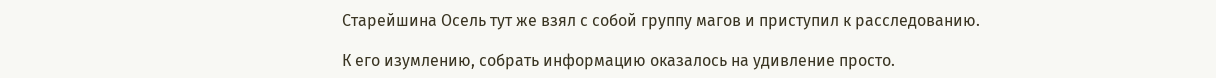Старейшина Осель тут же взял с собой группу магов и приступил к расследованию.

К его изумлению, собрать информацию оказалось на удивление просто.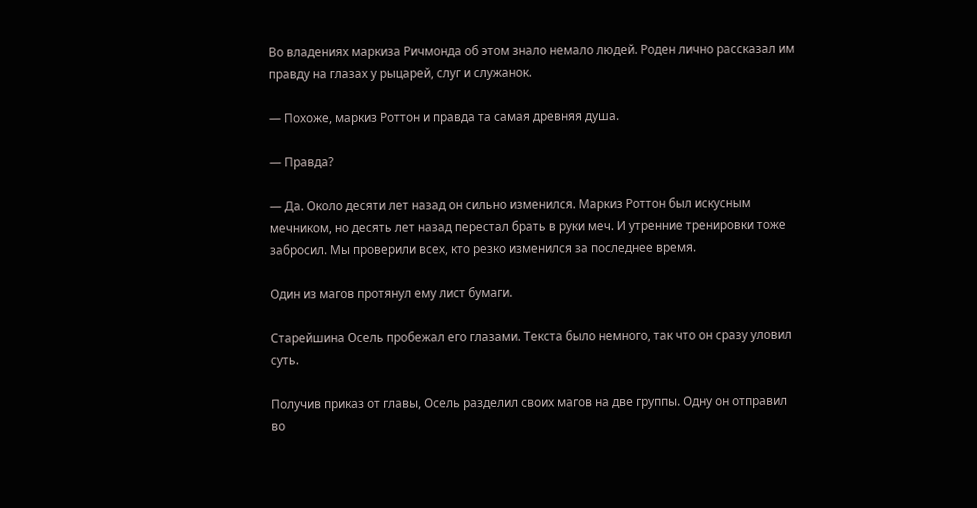Во владениях маркиза Ричмонда об этом знало немало людей. Роден лично рассказал им правду на глазах у рыцарей, слуг и служанок.

— Похоже, маркиз Роттон и правда та самая древняя душа.

— Правда?

— Да. Около десяти лет назад он сильно изменился. Маркиз Роттон был искусным мечником, но десять лет назад перестал брать в руки меч. И утренние тренировки тоже забросил. Мы проверили всех, кто резко изменился за последнее время.

Один из магов протянул ему лист бумаги.

Старейшина Осель пробежал его глазами. Текста было немного, так что он сразу уловил суть.

Получив приказ от главы, Осель разделил своих магов на две группы. Одну он отправил во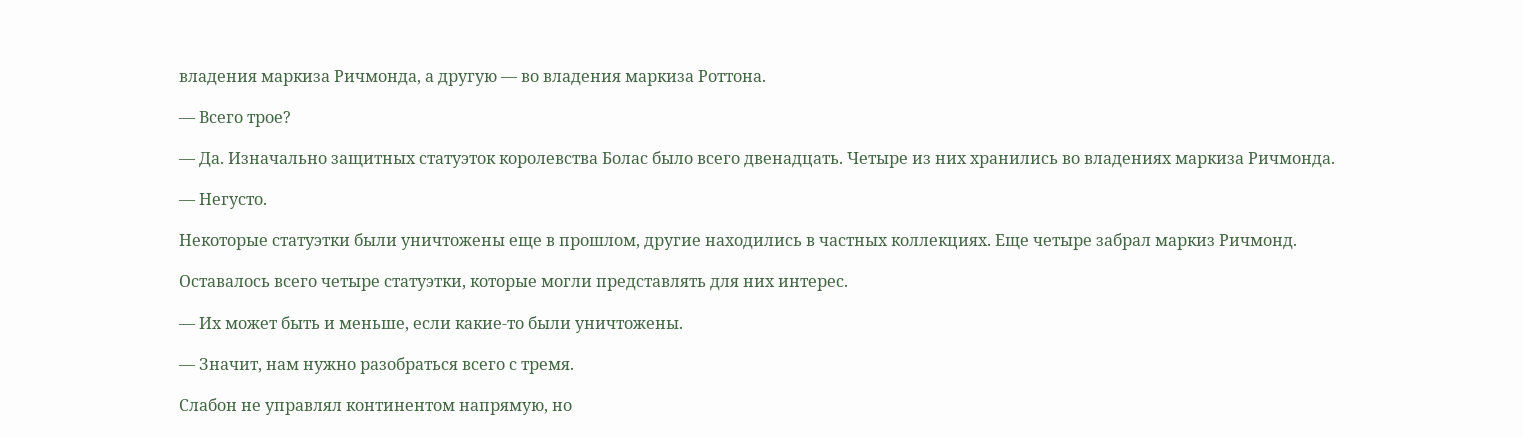владения маркиза Ричмонда, а другую — во владения маркиза Роттона.

— Всего трое?

— Да. Изначально защитных статуэток королевства Болас было всего двенадцать. Четыре из них хранились во владениях маркиза Ричмонда.

— Негусто.

Некоторые статуэтки были уничтожены еще в прошлом, другие находились в частных коллекциях. Еще четыре забрал маркиз Ричмонд.

Оставалось всего четыре статуэтки, которые могли представлять для них интерес.

— Их может быть и меньше, если какие-то были уничтожены.

— Значит, нам нужно разобраться всего с тремя.

Слабон не управлял континентом напрямую, но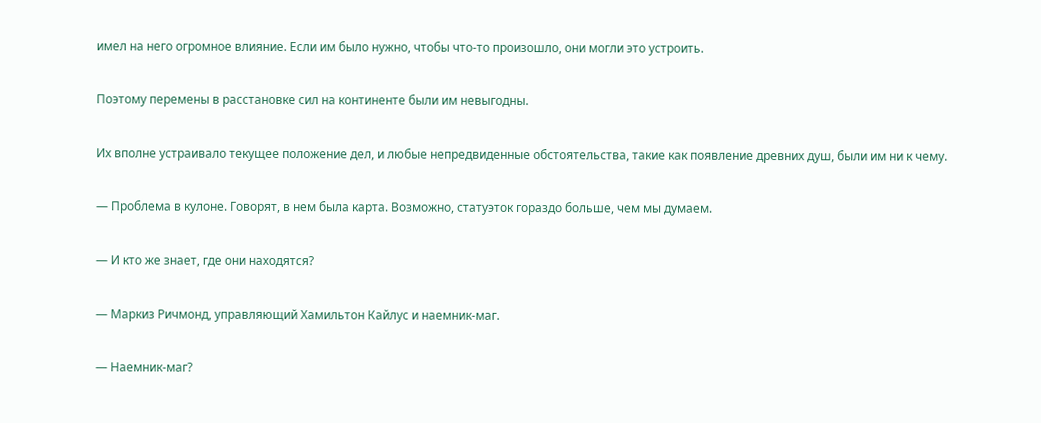имел на него огромное влияние. Если им было нужно, чтобы что-то произошло, они могли это устроить.

Поэтому перемены в расстановке сил на континенте были им невыгодны.

Их вполне устраивало текущее положение дел, и любые непредвиденные обстоятельства, такие как появление древних душ, были им ни к чему.

— Проблема в кулоне. Говорят, в нем была карта. Возможно, статуэток гораздо больше, чем мы думаем.

— И кто же знает, где они находятся?

— Маркиз Ричмонд, управляющий Хамильтон Кайлус и наемник-маг.

— Наемник-маг?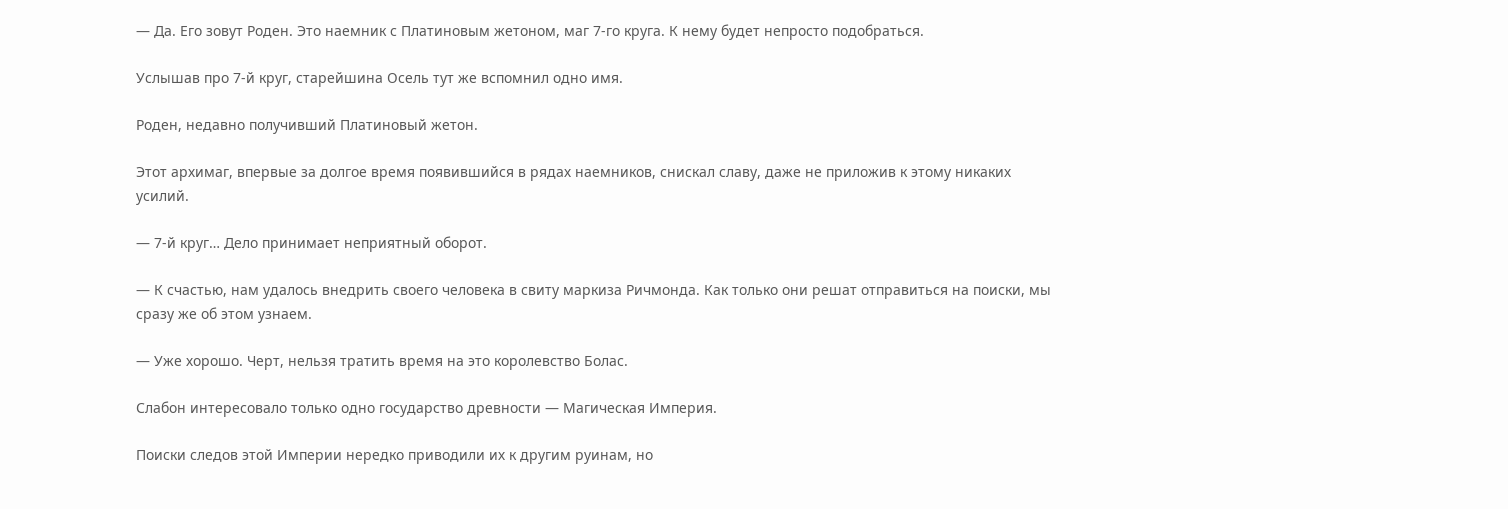— Да. Его зовут Роден. Это наемник с Платиновым жетоном, маг 7-го круга. К нему будет непросто подобраться.

Услышав про 7-й круг, старейшина Осель тут же вспомнил одно имя.

Роден, недавно получивший Платиновый жетон.

Этот архимаг, впервые за долгое время появившийся в рядах наемников, снискал славу, даже не приложив к этому никаких усилий.

— 7-й круг… Дело принимает неприятный оборот.

— К счастью, нам удалось внедрить своего человека в свиту маркиза Ричмонда. Как только они решат отправиться на поиски, мы сразу же об этом узнаем.

— Уже хорошо. Черт, нельзя тратить время на это королевство Болас.

Слабон интересовало только одно государство древности — Магическая Империя.

Поиски следов этой Империи нередко приводили их к другим руинам, но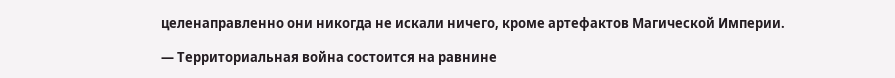целенаправленно они никогда не искали ничего, кроме артефактов Магической Империи.

— Территориальная война состоится на равнине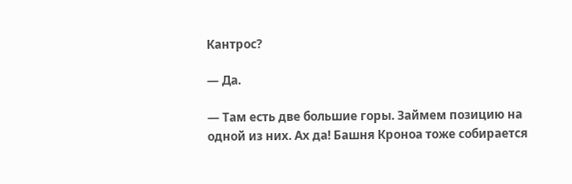Кантрос?

— Да.

— Там есть две большие горы. Займем позицию на одной из них. Ах да! Башня Кроноа тоже собирается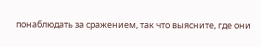понаблюдать за сражением, так что выясните, где они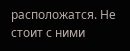расположатся. Не стоит с ними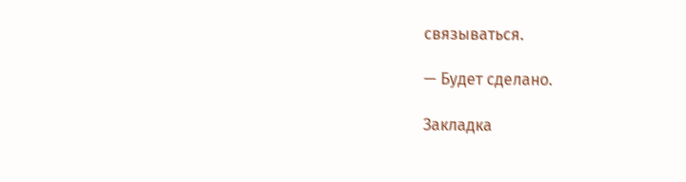связываться.

— Будет сделано.

Закладка